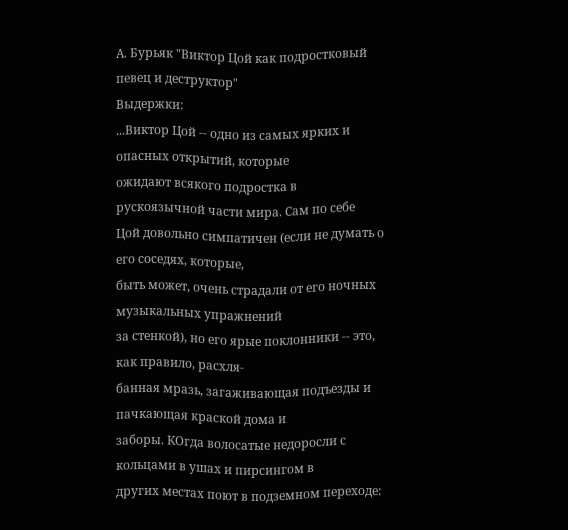А. Бурьяк "Виктор Цой как подростковый певец и деструктор"
Выдержки:
...Виктор Цой -- одно из самых ярких и опасных открытий, которые
ожидают всякого подростка в рускоязычной части мира. Сам по себе
Цой довольно симпатичен (если не думать о его соседях, которые,
быть может, очень страдали от его ночных музыкальных упражнений
за стенкой), но его ярые поклонники -- это, как правило, расхля-
банная мразь, загаживающая подъезды и пачкающая краской дома и
заборы. КОгда волосатые недоросли с кольцами в ушах и пирсингом в
других местах поют в подземном переходе: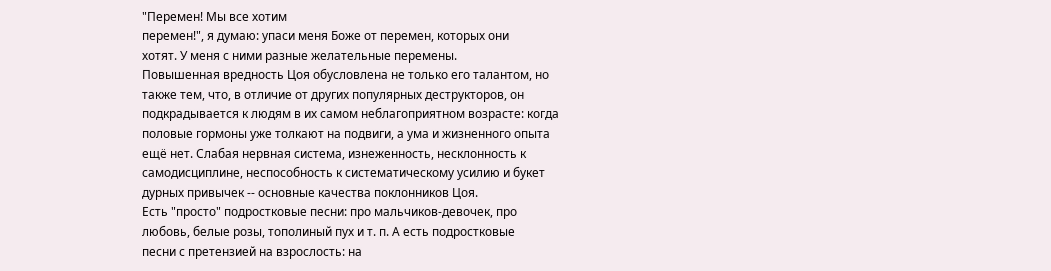"Перемен! Мы все хотим
перемен!", я думаю: упаси меня Боже от перемен, которых они
хотят. У меня с ними разные желательные перемены.
Повышенная вредность Цоя обусловлена не только его талантом, но
также тем, что, в отличие от других популярных деструкторов, он
подкрадывается к людям в их самом неблагоприятном возрасте: когда
половые гормоны уже толкают на подвиги, а ума и жизненного опыта
ещё нет. Слабая нервная система, изнеженность, несклонность к
самодисциплине, неспособность к систематическому усилию и букет
дурных привычек -- основные качества поклонников Цоя.
Есть "просто" подростковые песни: про мальчиков-девочек, про
любовь, белые розы, тополиный пух и т. п. А есть подростковые
песни с претензией на взрослость: на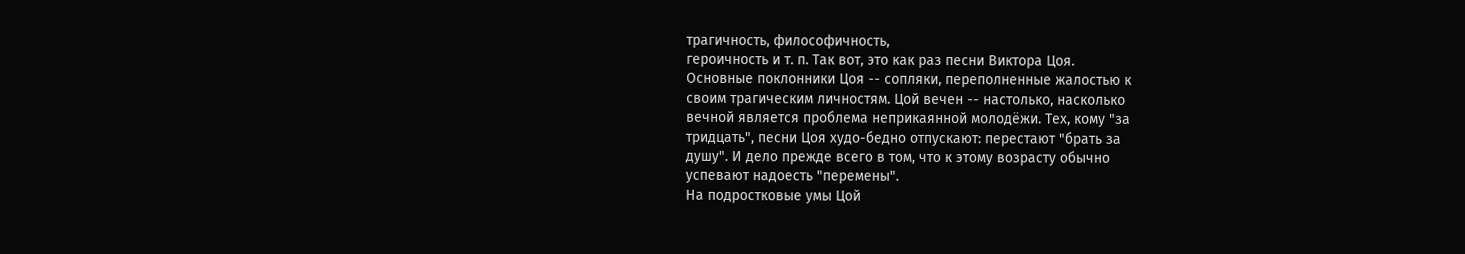трагичность, философичность,
героичность и т. п. Так вот, это как раз песни Виктора Цоя.
Основные поклонники Цоя -- сопляки, переполненные жалостью к
своим трагическим личностям. Цой вечен -- настолько, насколько
вечной является проблема неприкаянной молодёжи. Тех, кому "за
тридцать", песни Цоя худо-бедно отпускают: перестают "брать за
душу". И дело прежде всего в том, что к этому возрасту обычно
успевают надоесть "перемены".
На подростковые умы Цой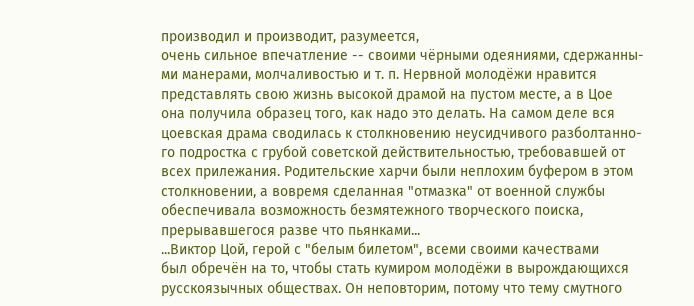производил и производит, разумеется,
очень сильное впечатление -- своими чёрными одеяниями, сдержанны-
ми манерами, молчаливостью и т. п. Нервной молодёжи нравится
представлять свою жизнь высокой драмой на пустом месте, а в Цое
она получила образец того, как надо это делать. На самом деле вся
цоевская драма сводилась к столкновению неусидчивого разболтанно-
го подростка с грубой советской действительностью, требовавшей от
всех прилежания. Родительские харчи были неплохим буфером в этом
столкновении, а вовремя сделанная "отмазка" от военной службы
обеспечивала возможность безмятежного творческого поиска,
прерывавшегося разве что пьянками...
...Виктор Цой, герой с "белым билетом", всеми своими качествами
был обречён на то, чтобы стать кумиром молодёжи в вырождающихся
русскоязычных обществах. Он неповторим, потому что тему смутного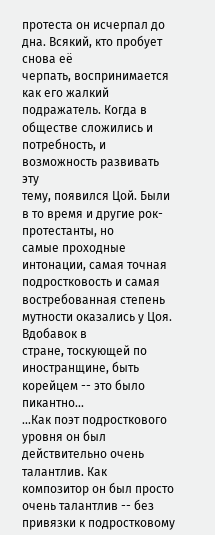протеста он исчерпал до дна. Всякий, кто пробует снова её
черпать, воспринимается как его жалкий подражатель. Когда в
обществе сложились и потребность, и возможность развивать эту
тему, появился Цой. Были в то время и другие рок-протестанты, но
самые проходные интонации, самая точная подростковость и самая
востребованная степень мутности оказались у Цоя. Вдобавок в
стране, тоскующей по иностранщине, быть корейцем -- это было
пикантно...
...Как поэт подросткового уровня он был действительно очень
талантлив. Как композитор он был просто очень талантлив -- без
привязки к подростковому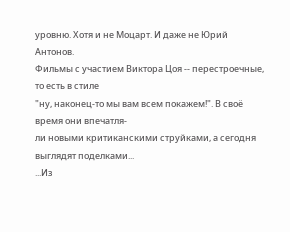уровню. Хотя и не Моцарт. И даже не Юрий
Антонов.
Фильмы с участием Виктора Цоя -- перестроечные, то есть в стиле
"ну, наконец-то мы вам всем покажем!". В своё время они впечатля-
ли новыми критиканскими струйками, а сегодня выглядят поделками...
...Из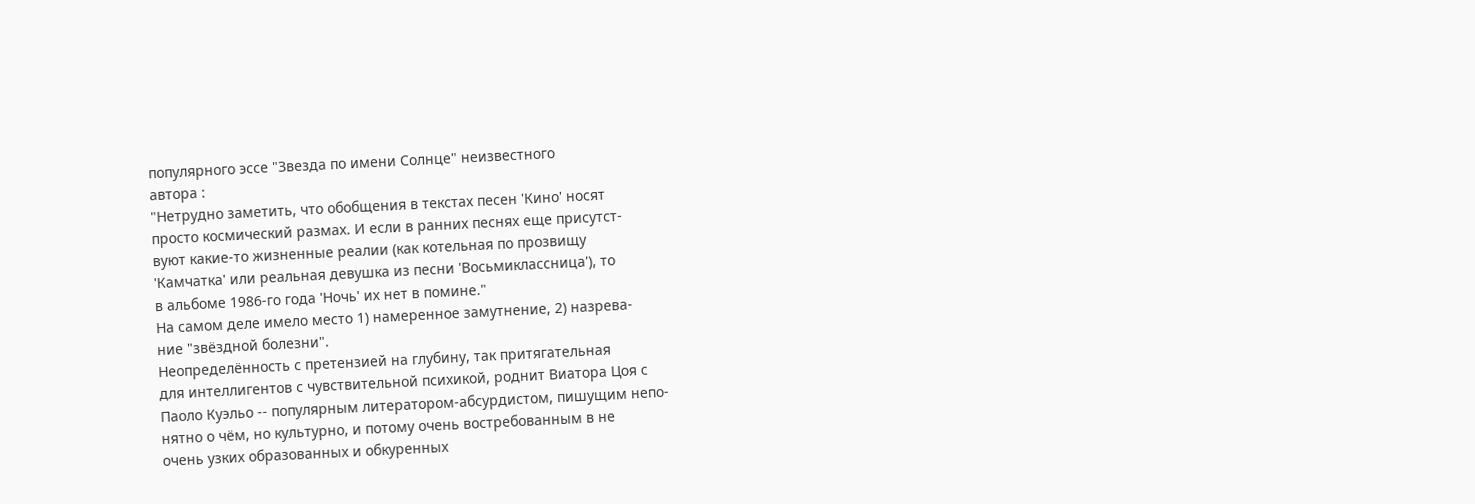популярного эссе "Звезда по имени Солнце" неизвестного
автора :
"Нетрудно заметить, что обобщения в текстах песен 'Кино' носят
просто космический размах. И если в ранних песнях еще присутст-
вуют какие-то жизненные реалии (как котельная по прозвищу
'Камчатка' или реальная девушка из песни 'Восьмиклассница'), то
в альбоме 1986-го года 'Ночь' их нет в помине."
На самом деле имело место 1) намеренное замутнение, 2) назрева-
ние "звёздной болезни".
Неопределённость с претензией на глубину, так притягательная
для интеллигентов с чувствительной психикой, роднит Виатора Цоя с
Паоло Куэльо -- популярным литератором-абсурдистом, пишущим непо-
нятно о чём, но культурно, и потому очень востребованным в не
очень узких образованных и обкуренных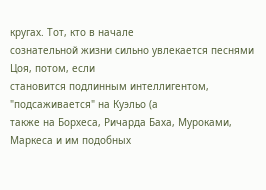кругах. Тот, кто в начале
сознательной жизни сильно увлекается песнями Цоя, потом, если
становится подлинным интеллигентом, "подсаживается" на Куэльо (а
также на Борхеса, Ричарда Баха, Муроками, Маркеса и им подобных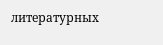литературных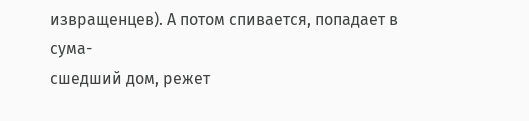извращенцев). А потом спивается, попадает в сума-
сшедший дом, режет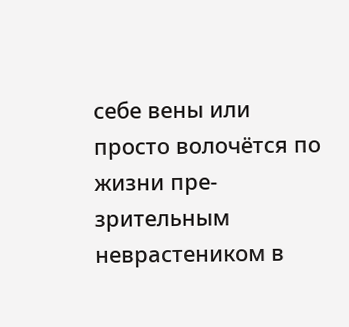себе вены или просто волочётся по жизни пре-
зрительным неврастеником в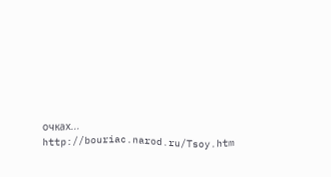очках...
http://bouriac.narod.ru/Tsoy.htm